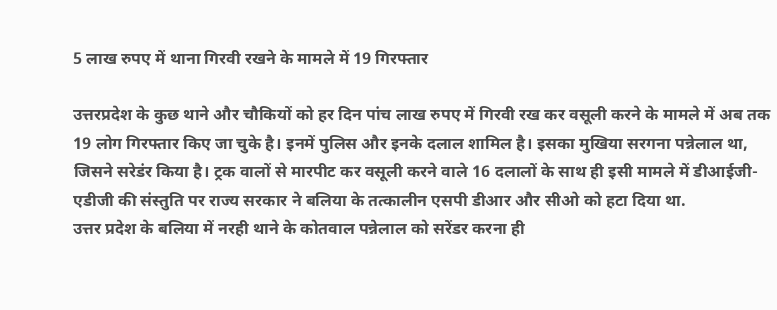5 लाख रुपए में थाना गिरवी रखने के मामले में 19 गिरफ्तार

उत्तरप्रदेश के कुछ थाने और चौकियों को हर दिन पांच लाख रुपए में गिरवी रख कर वसूली करने के मामले में अब तक 19 लोग गिरफ्तार किए जा चुके है। इनमें पुलिस और इनके दलाल शामिल है। इसका मुखिया सरगना पन्नेलाल था, जिसने सरेडंर किया है। ट्रक वालों से मारपीट कर वसूली करने वाले 16 दलालों के साथ ही इसी मामले में डीआईजी-एडीजी की संस्तुति पर राज्य सरकार ने बलिया के तत्कालीन एसपी डीआर और सीओ को हटा दिया था.
उत्तर प्रदेश के बलिया में नरही थाने के कोतवाल पन्नेलाल को सरेंडर करना ही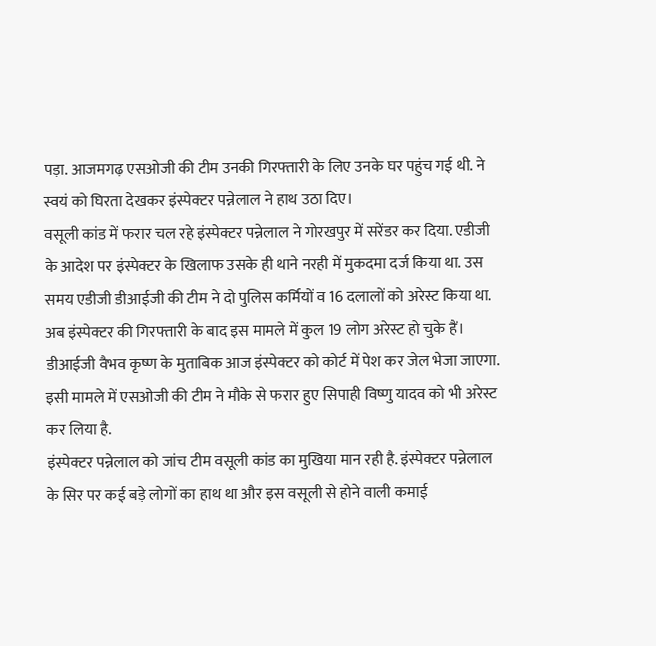पड़ा. आजमगढ़ एसओजी की टीम उनकी गिरफ्तारी के लिए उनके घर पहुंच गई थी. ने स्वयं को घिरता देखकर इंस्पेक्टर पन्नेलाल ने हाथ उठा दिए।
वसूली कांड में फरार चल रहे इंस्पेक्टर पन्नेलाल ने गोरखपुर में सरेंडर कर दिया. एडीजी के आदेश पर इंस्पेक्टर के खिलाफ उसके ही थाने नरही में मुकदमा दर्ज किया था. उस समय एडीजी डीआईजी की टीम ने दो पुलिस कर्मियों व 16 दलालों को अरेस्ट किया था. अब इंस्पेक्टर की गिरफ्तारी के बाद इस मामले में कुल 19 लोग अरेस्ट हो चुके हैं।
डीआईजी वैभव कृष्ण के मुताबिक आज इंस्पेक्टर को कोर्ट में पेश कर जेल भेजा जाएगा. इसी मामले में एसओजी की टीम ने मौके से फरार हुए सिपाही विष्णु यादव को भी अरेस्ट कर लिया है.
इंस्पेक्टर पन्नेलाल को जांच टीम वसूली कांड का मुखिया मान रही है. इंस्पेक्टर पन्नेलाल के सिर पर कई बड़े लोगों का हाथ था और इस वसूली से होने वाली कमाई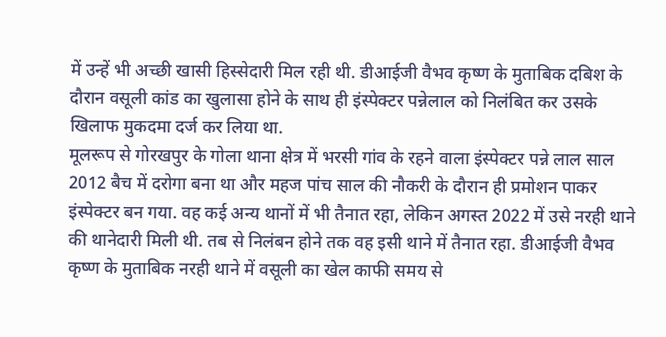में उन्हें भी अच्छी खासी हिस्सेदारी मिल रही थी. डीआईजी वैभव कृष्ण के मुताबिक दबिश के दौरान वसूली कांड का खुलासा होने के साथ ही इंस्पेक्टर पन्नेलाल को निलंबित कर उसके खिलाफ मुकदमा दर्ज कर लिया था.
मूलरूप से गोरखपुर के गोला थाना क्षेत्र में भरसी गांव के रहने वाला इंस्पेक्टर पन्ने लाल साल 2012 बैच में दरोगा बना था और महज पांच साल की नौकरी के दौरान ही प्रमोशन पाकर इंस्पेक्टर बन गया. वह कई अन्य थानों में भी तैनात रहा, लेकिन अगस्त 2022 में उसे नरही थाने की थानेदारी मिली थी. तब से निलंबन होने तक वह इसी थाने में तैनात रहा. डीआईजी वैभव कृष्ण के मुताबिक नरही थाने में वसूली का खेल काफी समय से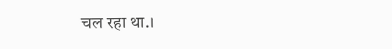चल रहा था.।